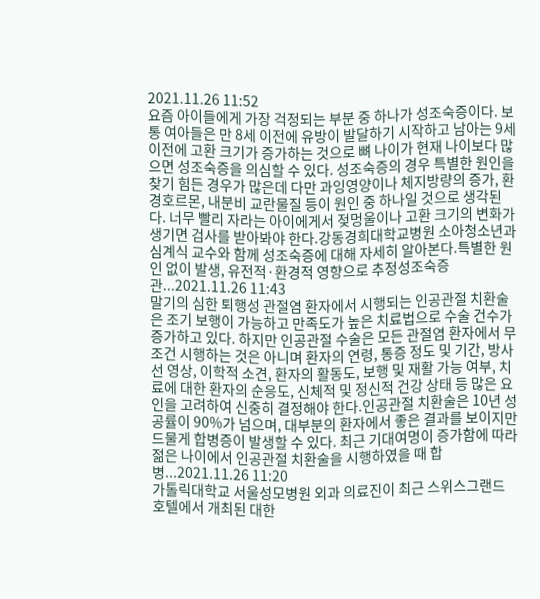2021.11.26 11:52
요즘 아이들에게 가장 걱정되는 부분 중 하나가 성조숙증이다. 보통 여아들은 만 8세 이전에 유방이 발달하기 시작하고 남아는 9세 이전에 고환 크기가 증가하는 것으로 뼈 나이가 현재 나이보다 많으면 성조숙증을 의심할 수 있다. 성조숙증의 경우 특별한 원인을 찾기 힘든 경우가 많은데 다만 과잉영양이나 체지방량의 증가, 환경호르몬, 내분비 교란물질 등이 원인 중 하나일 것으로 생각된다. 너무 빨리 자라는 아이에게서 젖멍울이나 고환 크기의 변화가 생기면 검사를 받아봐야 한다.강동경희대학교병원 소아청소년과 심계식 교수와 함께 성조숙증에 대해 자세히 알아본다.특별한 원인 없이 발생, 유전적·환경적 영향으로 추정성조숙증 관...2021.11.26 11:43
말기의 심한 퇴행성 관절염 환자에서 시행되는 인공관절 치환술은 조기 보행이 가능하고 만족도가 높은 치료법으로 수술 건수가 증가하고 있다. 하지만 인공관절 수술은 모든 관절염 환자에서 무조건 시행하는 것은 아니며 환자의 연령, 통증 정도 및 기간, 방사선 영상, 이학적 소견, 환자의 활동도, 보행 및 재활 가능 여부, 치료에 대한 환자의 순응도, 신체적 및 정신적 건강 상태 등 많은 요인을 고려하여 신중히 결정해야 한다.인공관절 치환술은 10년 성공률이 90%가 넘으며, 대부분의 환자에서 좋은 결과를 보이지만 드물게 합병증이 발생할 수 있다. 최근 기대여명이 증가함에 따라 젊은 나이에서 인공관절 치환술을 시행하였을 때 합병...2021.11.26 11:20
가톨릭대학교 서울성모병원 외과 의료진이 최근 스위스그랜드 호텔에서 개최된 대한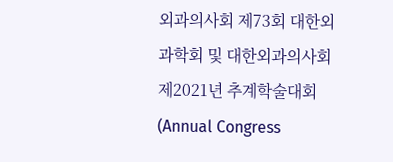외과의사회 제73회 대한외과학회 및 대한외과의사회 제2021년 추계학술대회(Annual Congress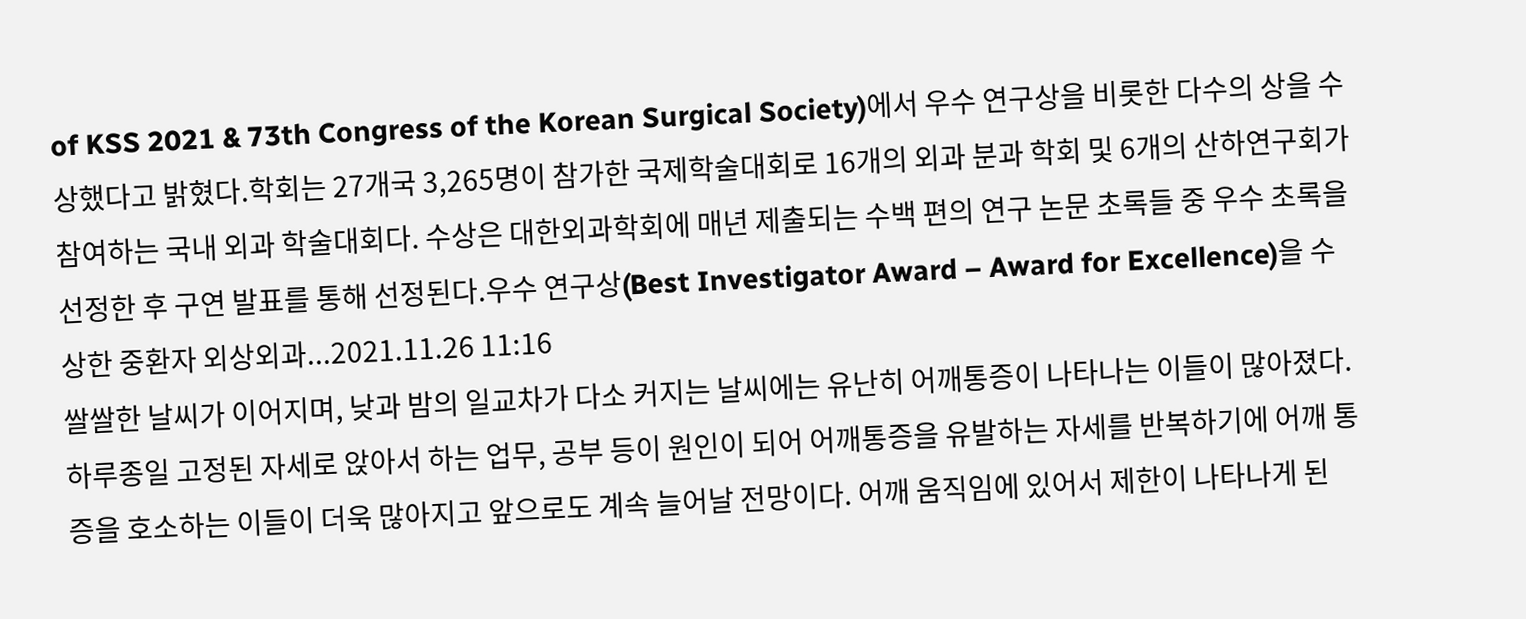of KSS 2021 & 73th Congress of the Korean Surgical Society)에서 우수 연구상을 비롯한 다수의 상을 수상했다고 밝혔다.학회는 27개국 3,265명이 참가한 국제학술대회로 16개의 외과 분과 학회 및 6개의 산하연구회가 참여하는 국내 외과 학술대회다. 수상은 대한외과학회에 매년 제출되는 수백 편의 연구 논문 초록들 중 우수 초록을 선정한 후 구연 발표를 통해 선정된다.우수 연구상(Best Investigator Award – Award for Excellence)을 수상한 중환자 외상외과...2021.11.26 11:16
쌀쌀한 날씨가 이어지며, 낮과 밤의 일교차가 다소 커지는 날씨에는 유난히 어깨통증이 나타나는 이들이 많아졌다. 하루종일 고정된 자세로 앉아서 하는 업무, 공부 등이 원인이 되어 어깨통증을 유발하는 자세를 반복하기에 어깨 통증을 호소하는 이들이 더욱 많아지고 앞으로도 계속 늘어날 전망이다. 어깨 움직임에 있어서 제한이 나타나게 된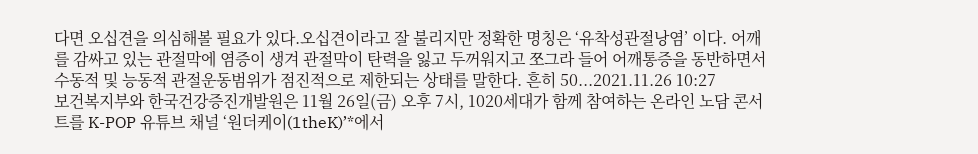다면 오십견을 의심해볼 필요가 있다.오십견이라고 잘 불리지만 정확한 명칭은 ‘유착성관절낭염’ 이다. 어깨를 감싸고 있는 관절막에 염증이 생겨 관절막이 탄력을 잃고 두꺼워지고 쪼그라 들어 어깨통증을 동반하면서 수동적 및 능동적 관절운동범위가 점진적으로 제한되는 상태를 말한다. 흔히 50...2021.11.26 10:27
보건복지부와 한국건강증진개발원은 11월 26일(금) 오후 7시, 1020세대가 함께 참여하는 온라인 노담 콘서트를 K-POP 유튜브 채널 ‘원더케이(1theK)’*에서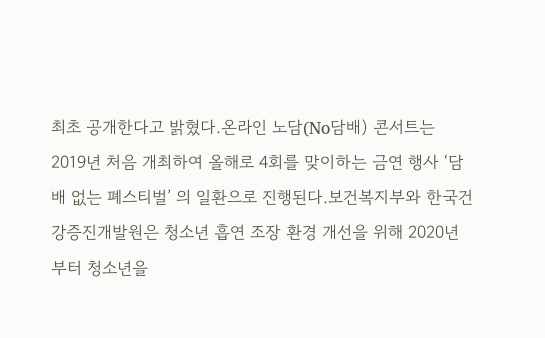최초 공개한다고 밝혔다.온라인 노담(No담배) 콘서트는 2019년 처음 개최하여 올해로 4회를 맞이하는 금연 행사 ‘담배 없는 폐스티벌’ 의 일환으로 진행된다.보건복지부와 한국건강증진개발원은 청소년 흡연 조장 환경 개선을 위해 2020년부터 청소년을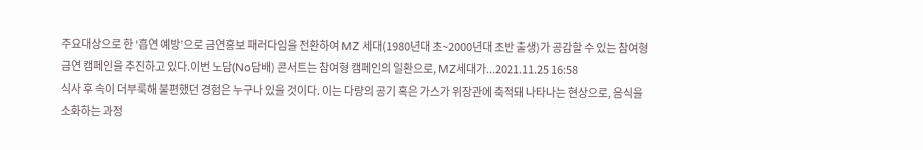주요대상으로 한 ‘흡연 예방’으로 금연홍보 패러다임을 전환하여 MZ 세대(1980년대 초~2000년대 초반 출생)가 공감할 수 있는 참여형 금연 캠페인을 추진하고 있다.이번 노담(No담배) 콘서트는 참여형 캠페인의 일환으로, MZ세대가...2021.11.25 16:58
식사 후 속이 더부룩해 불편했던 경험은 누구나 있을 것이다. 이는 다량의 공기 혹은 가스가 위장관에 축적돼 나타나는 현상으로, 음식을 소화하는 과정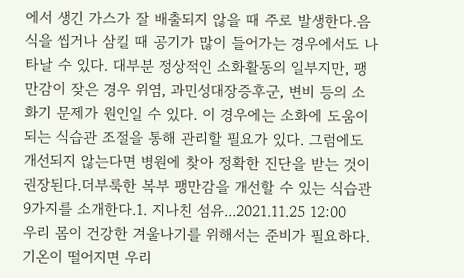에서 생긴 가스가 잘 배출되지 않을 때 주로 발생한다.음식을 씹거나 삼킬 때 공기가 많이 들어가는 경우에서도 나타날 수 있다. 대부분 정상적인 소화활동의 일부지만, 팽만감이 잦은 경우 위염, 과민성대장증후군, 변비 등의 소화기 문제가 원인일 수 있다. 이 경우에는 소화에 도움이 되는 식습관 조절을 통해 관리할 필요가 있다. 그럼에도 개선되지 않는다면 병원에 찾아 정확한 진단을 받는 것이 권장된다.더부룩한 복부 팽만감을 개선할 수 있는 식습관 9가지를 소개한다.1. 지나친 섬유...2021.11.25 12:00
우리 몸이 건강한 겨울나기를 위해서는 준비가 필요하다. 기온이 떨어지면 우리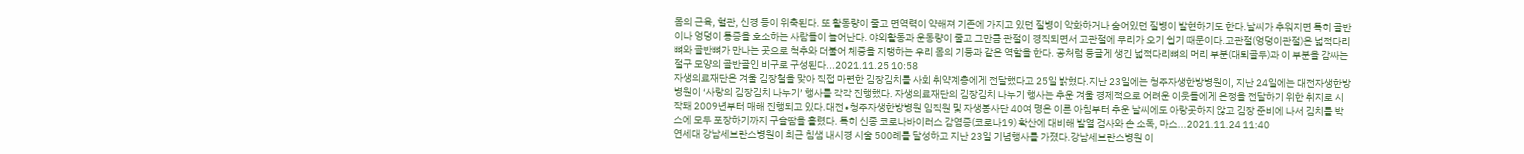몸의 근육, 혈관, 신경 등이 위축된다. 또 활동량이 줄고 면역력이 약해져 기존에 가지고 있던 질병이 악화하거나 숨어있던 질병이 발현하기도 한다.날씨가 추워지면 특히 골반이나 엉덩이 통증을 호소하는 사람들이 늘어난다. 야외활동과 운동량이 줄고 그만큼 관절이 경직되면서 고관절에 무리가 오기 쉽기 때문이다.고관절(엉덩이관절)은 넓적다리뼈와 골반뼈가 만나는 곳으로 척추와 더불어 체중을 지탱하는 우리 몸의 기둥과 같은 역할을 한다. 공처럼 둥글게 생긴 넓적다리뼈의 머리 부분(대퇴골두)과 이 부분을 감싸는 절구 모양의 골반골인 비구로 구성된다...2021.11.25 10:58
자생의료재단은 겨울 김장철을 맞아 직접 마련한 김장김치를 사회 취약계층에게 전달했다고 25일 밝혔다.지난 23일에는 청주자생한방병원이, 지난 24일에는 대전자생한방병원이 ‘사랑의 김장김치 나누기’ 행사를 각각 진행했다. 자생의료재단의 김장김치 나누기 행사는 추운 겨울 경제적으로 어려운 이웃들에게 온정을 전달하기 위한 취지로 시작돼 2009년부터 매해 진행되고 있다.대전∙청주자생한방병원 임직원 및 자생봉사단 40여 명은 이른 아침부터 추운 날씨에도 아랑곳하지 않고 김장 준비에 나서 김치를 박스에 모두 포장하기까지 구슬땀을 흘렸다. 특히 신종 코로나바이러스 감염증(코로나19) 확산에 대비해 발열 검사와 손 소독, 마스...2021.11.24 11:40
연세대 강남세브란스병원이 최근 침샘 내시경 시술 500례를 달성하고 지난 23일 기념행사를 가졌다.강남세브란스병원 이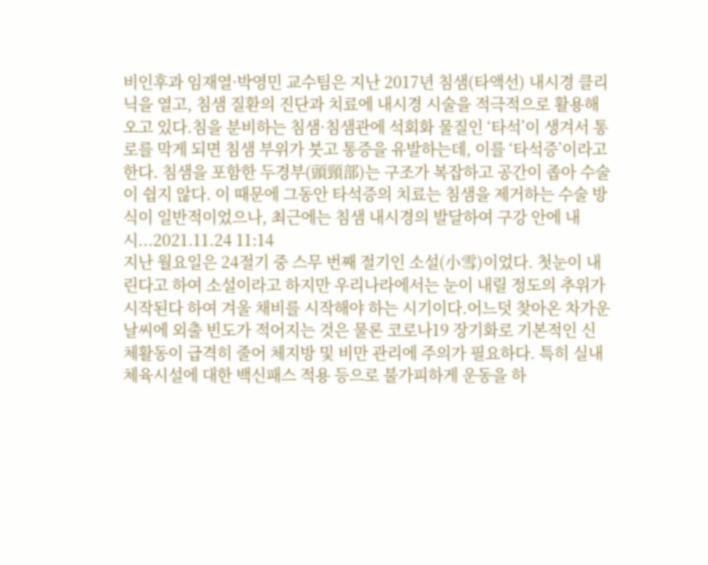비인후과 임재열·박영민 교수팀은 지난 2017년 침샘(타액선) 내시경 클리닉을 열고, 침샘 질환의 진단과 치료에 내시경 시술을 적극적으로 활용해오고 있다.침을 분비하는 침샘·침샘관에 석회화 물질인 ‘타석’이 생겨서 통로를 막게 되면 침샘 부위가 붓고 통증을 유발하는데, 이를 ‘타석증’이라고 한다. 침샘을 포함한 두경부(頭頸部)는 구조가 복잡하고 공간이 좁아 수술이 쉽지 않다. 이 때문에 그동안 타석증의 치료는 침샘을 제거하는 수술 방식이 일반적이었으나, 최근에는 침샘 내시경의 발달하여 구강 안에 내시...2021.11.24 11:14
지난 월요일은 24절기 중 스무 번째 절기인 소설(小雪)이었다. 첫눈이 내린다고 하여 소설이라고 하지만 우리나라에서는 눈이 내릴 정도의 추위가 시작된다 하여 겨울 채비를 시작해야 하는 시기이다.어느덧 찾아온 차가운 날씨에 외출 빈도가 적어지는 것은 물론 코로나19 장기화로 기본적인 신체활동이 급격히 줄어 체지방 및 비만 관리에 주의가 필요하다. 특히 실내체육시설에 대한 백신패스 적용 등으로 불가피하게 운동을 하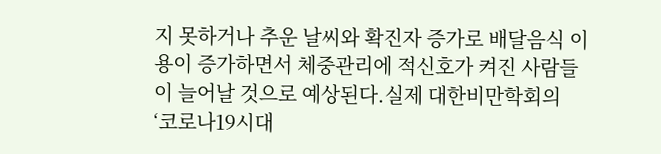지 못하거나 추운 날씨와 확진자 증가로 배달음식 이용이 증가하면서 체중관리에 적신호가 켜진 사람들이 늘어날 것으로 예상된다.실제 대한비만학회의 ‘코로나19시대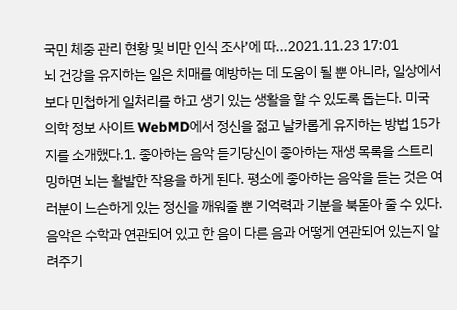국민 체중 관리 현황 및 비만 인식 조사’에 따...2021.11.23 17:01
뇌 건강을 유지하는 일은 치매를 예방하는 데 도움이 될 뿐 아니라, 일상에서 보다 민첩하게 일처리를 하고 생기 있는 생활을 할 수 있도록 돕는다. 미국 의학 정보 사이트 WebMD에서 정신을 젊고 날카롭게 유지하는 방법 15가지를 소개했다.1. 좋아하는 음악 듣기당신이 좋아하는 재생 목록을 스트리밍하면 뇌는 활발한 작용을 하게 된다. 평소에 좋아하는 음악을 듣는 것은 여러분이 느슨하게 있는 정신을 깨워줄 뿐 기억력과 기분을 북돋아 줄 수 있다. 음악은 수학과 연관되어 있고 한 음이 다른 음과 어떻게 연관되어 있는지 알려주기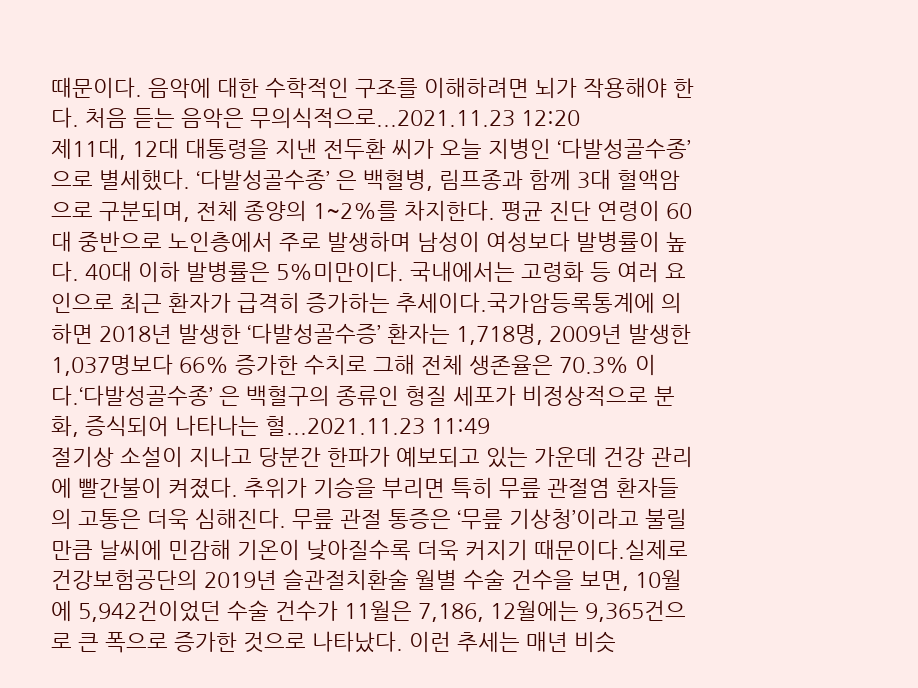때문이다. 음악에 대한 수학적인 구조를 이해하려면 뇌가 작용해야 한다. 처음 듣는 음악은 무의식적으로...2021.11.23 12:20
제11대, 12대 대통령을 지낸 전두환 씨가 오늘 지병인 ‘다발성골수종’ 으로 별세했다. ‘다발성골수종’ 은 백혈병, 림프종과 함께 3대 혈액암으로 구분되며, 전체 종양의 1~2%를 차지한다. 평균 진단 연령이 60대 중반으로 노인층에서 주로 발생하며 남성이 여성보다 발병률이 높다. 40대 이하 발병률은 5%미만이다. 국내에서는 고령화 등 여러 요인으로 최근 환자가 급격히 증가하는 추세이다.국가암등록통계에 의하면 2018년 발생한 ‘다발성골수증’ 환자는 1,718명, 2009년 발생한 1,037명보다 66% 증가한 수치로 그해 전체 생존율은 70.3% 이다.‘다발성골수종’ 은 백혈구의 종류인 형질 세포가 비정상적으로 분화, 증식되어 나타나는 혈...2021.11.23 11:49
절기상 소설이 지나고 당분간 한파가 예보되고 있는 가운데 건강 관리에 빨간불이 켜졌다. 추위가 기승을 부리면 특히 무릎 관절염 환자들의 고통은 더욱 심해진다. 무릎 관절 통증은 ‘무릎 기상청’이라고 불릴 만큼 날씨에 민감해 기온이 낮아질수록 더욱 커지기 때문이다.실제로 건강보험공단의 2019년 슬관절치환술 월별 수술 건수을 보면, 10월에 5,942건이었던 수술 건수가 11월은 7,186, 12월에는 9,365건으로 큰 폭으로 증가한 것으로 나타났다. 이런 추세는 매년 비슷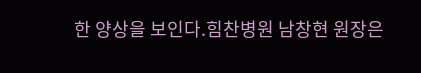한 양상을 보인다.힘찬병원 남창현 원장은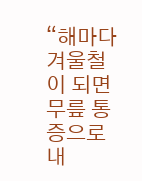“해마다 겨울철이 되면 무릎 통증으로 내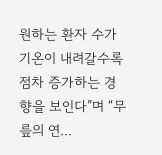원하는 환자 수가 기온이 내려갈수록 점차 증가하는 경향을 보인다”며 “무릎의 연...